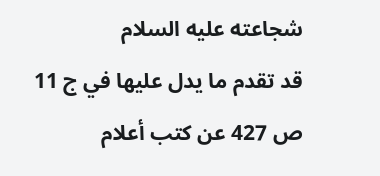شجاعته عليه السلام
قد تقدم ما يدل عليها في ج 11 ص 427 عن كتب أعلام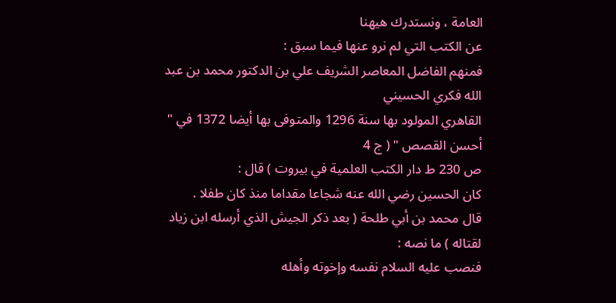العامة ، ونستدرك هيهنا
عن الكتب التي لم نرو عنها فيما سبق :
فمنهم الفاضل المعاصر الشريف علي بن الدكتور محمد بن عبد الله فكري الحسيني
القاهري المولود بها سنة 1296 والمتوفى بها أيضا 1372 في " أحسن القصص " ( ج 4
ص 230 ط دار الكتب العلمية في بيروت ) قال :
كان الحسين رضي الله عنه شجاعا مقداما منذ كان طفلا .
قال محمد بن أبي طلحة ( بعد ذكر الجيش الذي أرسله ابن زياد لقتاله ) ما نصه :
فنصب عليه السلام نفسه وإخوته وأهله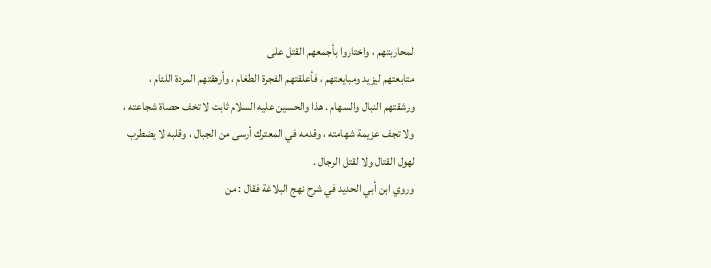لمحاربتهم ، واختاروا بأجمعهم القتل على
متابعتهم ليزيد ومبايعتهم ، فأعلقتهم الفجرة الطغام ، وأرهقتهم المردة اللئام ،
ورشقتهم النبال والسهام . هذا والحسين عليه السلام ثابت لا تخف حصاة شجاعته ،
ولا تجف عزيمة شهامته ، وقدمه في المعترك أرسى من الجبال ، وقلبه لا يضطرب
لهول القتال ولا لقتل الرجال .
وروي ابن أبي الحديد في شرح نهج البلاغة فقال : من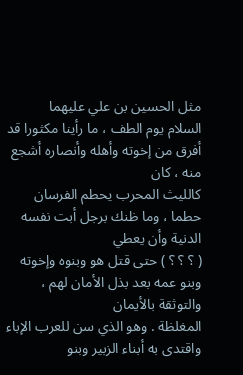مثل الحسين بن علي عليهما
السلام يوم الطف ، ما رأينا مكثورا قد أفرق من إخوته وأهله وأنصاره أشجع منه ، كان
كالليث المحرب يحطم الفرسان حطما ، وما ظنك برجل أبت نفسه الدنية وأن يعطي
( ؟ ؟ ؟ ) حتى قتل هو وبنوه وإخوته وبنو عمه بعد بذل الأمان لهم ، والتوثقة بالأيمان
المغلظة . وهو الذي سن للعرب الإباء واقتدى به أبناء الزبير وبنو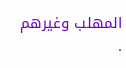المهلب وغيرهم .